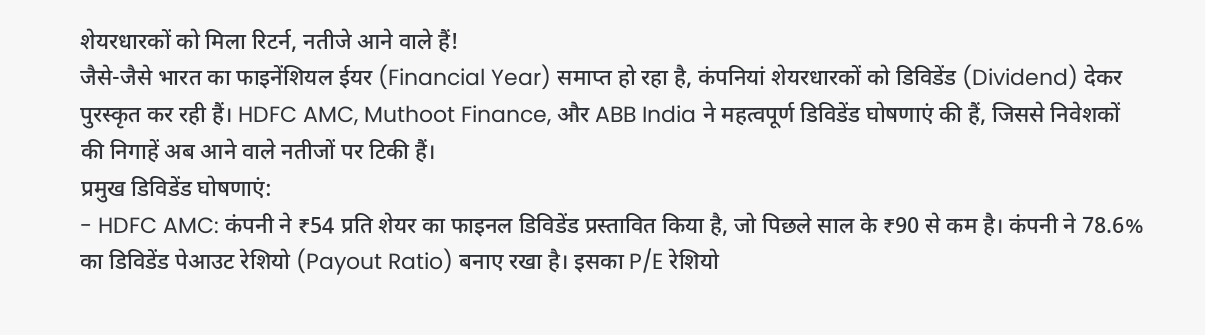शेयरधारकों को मिला रिटर्न, नतीजे आने वाले हैं!
जैसे-जैसे भारत का फाइनेंशियल ईयर (Financial Year) समाप्त हो रहा है, कंपनियां शेयरधारकों को डिविडेंड (Dividend) देकर पुरस्कृत कर रही हैं। HDFC AMC, Muthoot Finance, और ABB India ने महत्वपूर्ण डिविडेंड घोषणाएं की हैं, जिससे निवेशकों की निगाहें अब आने वाले नतीजों पर टिकी हैं।
प्रमुख डिविडेंड घोषणाएं:
- HDFC AMC: कंपनी ने ₹54 प्रति शेयर का फाइनल डिविडेंड प्रस्तावित किया है, जो पिछले साल के ₹90 से कम है। कंपनी ने 78.6% का डिविडेंड पेआउट रेशियो (Payout Ratio) बनाए रखा है। इसका P/E रेशियो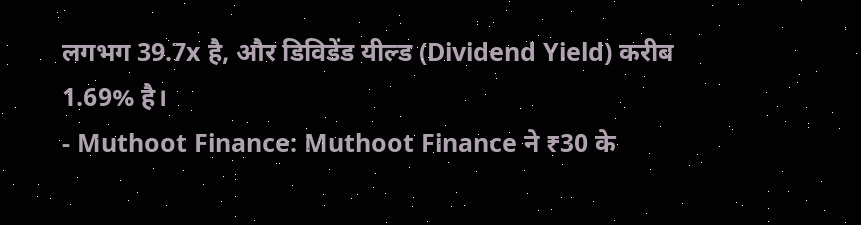लगभग 39.7x है, और डिविडेंड यील्ड (Dividend Yield) करीब 1.69% है।
- Muthoot Finance: Muthoot Finance ने ₹30 के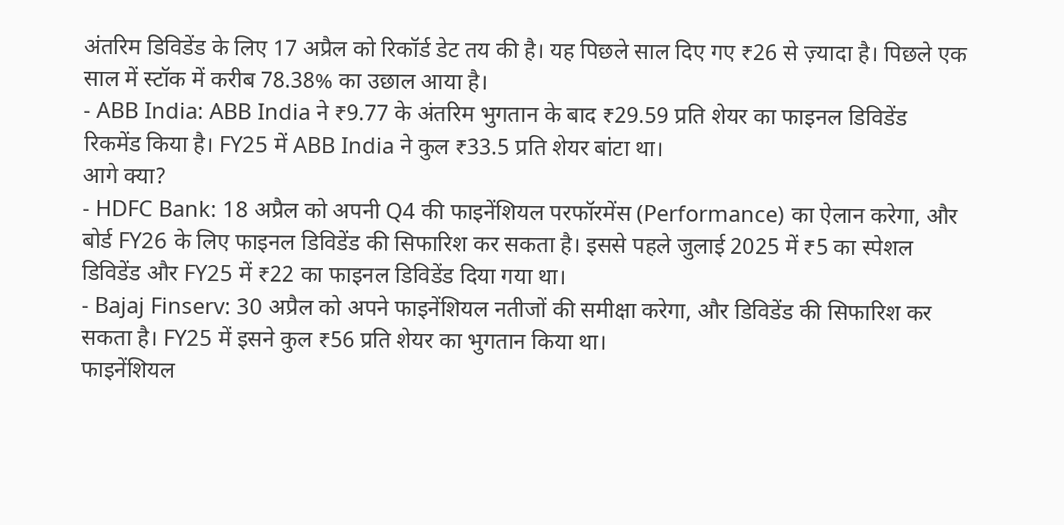अंतरिम डिविडेंड के लिए 17 अप्रैल को रिकॉर्ड डेट तय की है। यह पिछले साल दिए गए ₹26 से ज़्यादा है। पिछले एक साल में स्टॉक में करीब 78.38% का उछाल आया है।
- ABB India: ABB India ने ₹9.77 के अंतरिम भुगतान के बाद ₹29.59 प्रति शेयर का फाइनल डिविडेंड रिकमेंड किया है। FY25 में ABB India ने कुल ₹33.5 प्रति शेयर बांटा था।
आगे क्या?
- HDFC Bank: 18 अप्रैल को अपनी Q4 की फाइनेंशियल परफॉरमेंस (Performance) का ऐलान करेगा, और बोर्ड FY26 के लिए फाइनल डिविडेंड की सिफारिश कर सकता है। इससे पहले जुलाई 2025 में ₹5 का स्पेशल डिविडेंड और FY25 में ₹22 का फाइनल डिविडेंड दिया गया था।
- Bajaj Finserv: 30 अप्रैल को अपने फाइनेंशियल नतीजों की समीक्षा करेगा, और डिविडेंड की सिफारिश कर सकता है। FY25 में इसने कुल ₹56 प्रति शेयर का भुगतान किया था।
फाइनेंशियल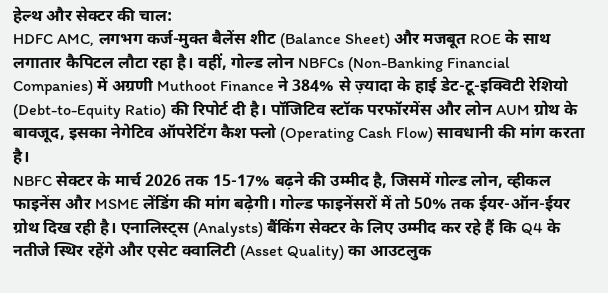हेल्थ और सेक्टर की चाल:
HDFC AMC, लगभग कर्ज-मुक्त बैलेंस शीट (Balance Sheet) और मजबूत ROE के साथ लगातार कैपिटल लौटा रहा है। वहीं, गोल्ड लोन NBFCs (Non-Banking Financial Companies) में अग्रणी Muthoot Finance ने 384% से ज़्यादा के हाई डेट-टू-इक्विटी रेशियो (Debt-to-Equity Ratio) की रिपोर्ट दी है। पॉजिटिव स्टॉक परफॉरमेंस और लोन AUM ग्रोथ के बावजूद, इसका नेगेटिव ऑपरेटिंग कैश फ्लो (Operating Cash Flow) सावधानी की मांग करता है।
NBFC सेक्टर के मार्च 2026 तक 15-17% बढ़ने की उम्मीद है, जिसमें गोल्ड लोन, व्हीकल फाइनेंस और MSME लेंडिंग की मांग बढ़ेगी। गोल्ड फाइनेंसरों में तो 50% तक ईयर-ऑन-ईयर ग्रोथ दिख रही है। एनालिस्ट्स (Analysts) बैंकिंग सेक्टर के लिए उम्मीद कर रहे हैं कि Q4 के नतीजे स्थिर रहेंगे और एसेट क्वालिटी (Asset Quality) का आउटलुक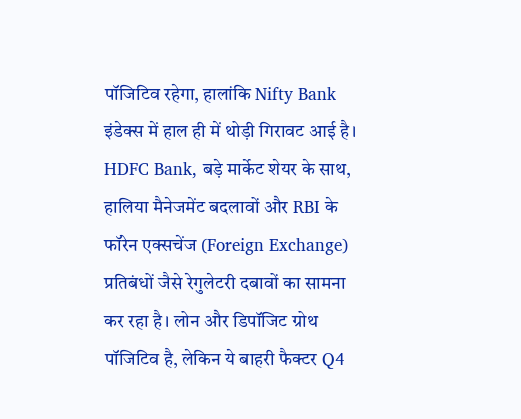पॉजिटिव रहेगा, हालांकि Nifty Bank इंडेक्स में हाल ही में थोड़ी गिरावट आई है।
HDFC Bank, बड़े मार्केट शेयर के साथ, हालिया मैनेजमेंट बदलावों और RBI के फॉरेन एक्सचेंज (Foreign Exchange) प्रतिबंधों जैसे रेगुलेटरी दबावों का सामना कर रहा है। लोन और डिपॉजिट ग्रोथ पॉजिटिव है, लेकिन ये बाहरी फैक्टर Q4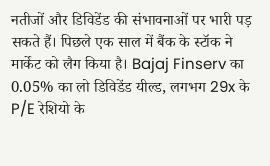नतीजों और डिविडेंड की संभावनाओं पर भारी पड़ सकते हैं। पिछले एक साल में बैंक के स्टॉक ने मार्केट को लैग किया है। Bajaj Finserv का 0.05% का लो डिविडेंड यील्ड, लगभग 29x के P/E रेशियो के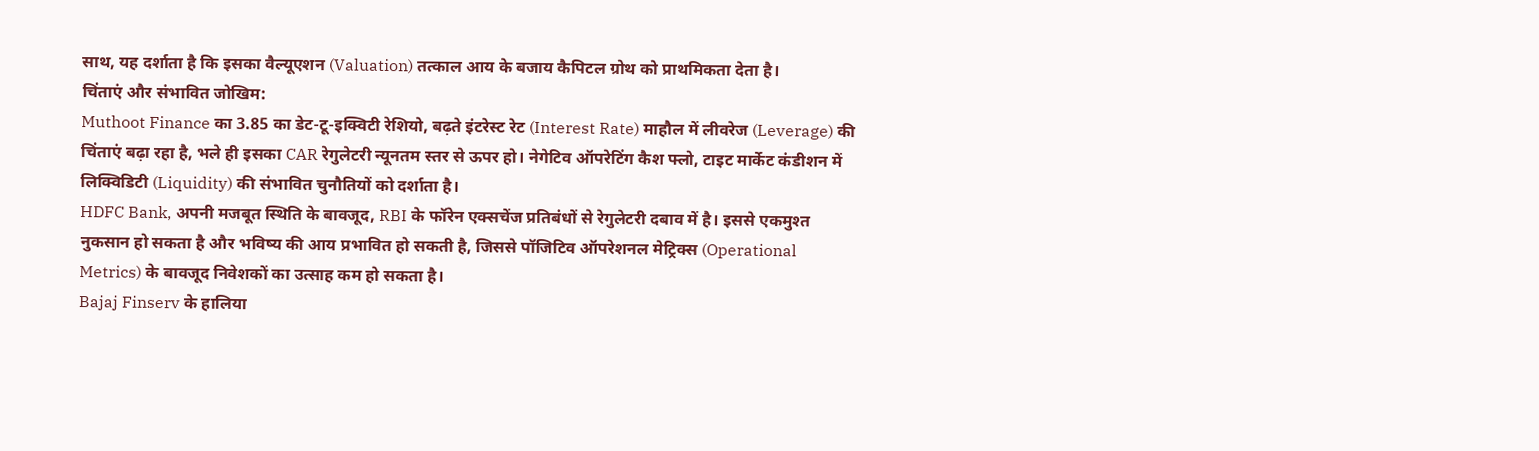साथ, यह दर्शाता है कि इसका वैल्यूएशन (Valuation) तत्काल आय के बजाय कैपिटल ग्रोथ को प्राथमिकता देता है।
चिंताएं और संभावित जोखिम:
Muthoot Finance का 3.85 का डेट-टू-इक्विटी रेशियो, बढ़ते इंटरेस्ट रेट (Interest Rate) माहौल में लीवरेज (Leverage) की चिंताएं बढ़ा रहा है, भले ही इसका CAR रेगुलेटरी न्यूनतम स्तर से ऊपर हो। नेगेटिव ऑपरेटिंग कैश फ्लो, टाइट मार्केट कंडीशन में लिक्विडिटी (Liquidity) की संभावित चुनौतियों को दर्शाता है।
HDFC Bank, अपनी मजबूत स्थिति के बावजूद, RBI के फॉरेन एक्सचेंज प्रतिबंधों से रेगुलेटरी दबाव में है। इससे एकमुश्त नुकसान हो सकता है और भविष्य की आय प्रभावित हो सकती है, जिससे पॉजिटिव ऑपरेशनल मेट्रिक्स (Operational Metrics) के बावजूद निवेशकों का उत्साह कम हो सकता है।
Bajaj Finserv के हालिया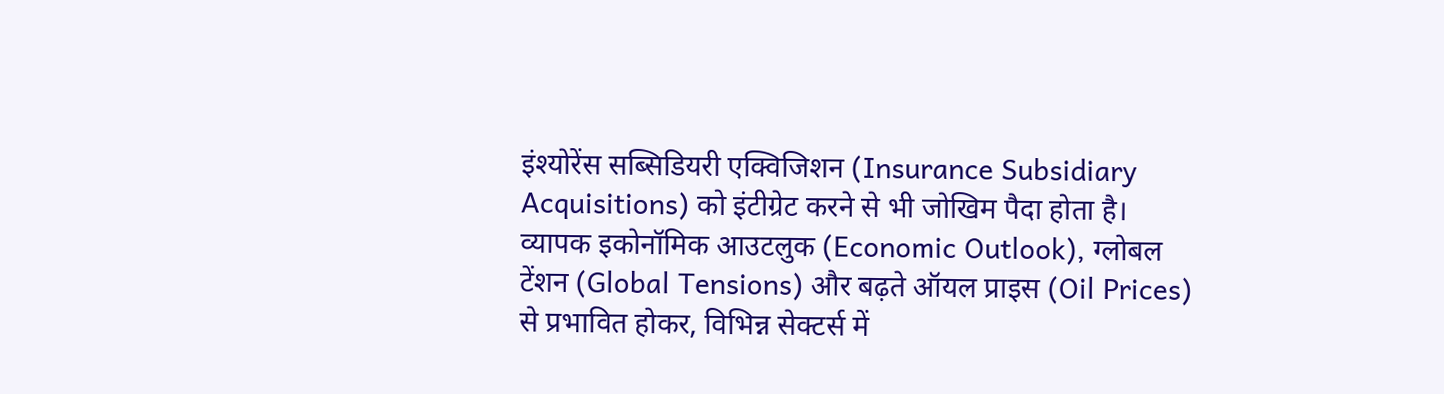इंश्योरेंस सब्सिडियरी एक्विजिशन (Insurance Subsidiary Acquisitions) को इंटीग्रेट करने से भी जोखिम पैदा होता है।
व्यापक इकोनॉमिक आउटलुक (Economic Outlook), ग्लोबल टेंशन (Global Tensions) और बढ़ते ऑयल प्राइस (Oil Prices) से प्रभावित होकर, विभिन्न सेक्टर्स में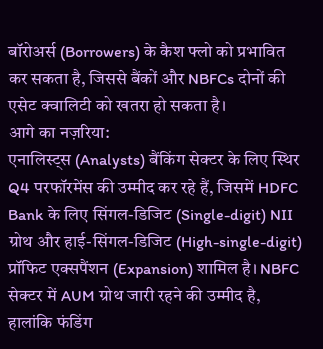बॉरोअर्स (Borrowers) के कैश फ्लो को प्रभावित कर सकता है, जिससे बैंकों और NBFCs दोनों की एसेट क्वालिटी को खतरा हो सकता है।
आगे का नज़रिया:
एनालिस्ट्स (Analysts) बैंकिंग सेक्टर के लिए स्थिर Q4 परफॉरमेंस की उम्मीद कर रहे हैं, जिसमें HDFC Bank के लिए सिंगल-डिजिट (Single-digit) NII ग्रोथ और हाई-सिंगल-डिजिट (High-single-digit) प्रॉफिट एक्सपैंशन (Expansion) शामिल है। NBFC सेक्टर में AUM ग्रोथ जारी रहने की उम्मीद है, हालांकि फंडिंग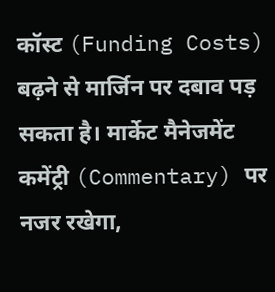कॉस्ट (Funding Costs) बढ़ने से मार्जिन पर दबाव पड़ सकता है। मार्केट मैनेजमेंट कमेंट्री (Commentary) पर नजर रखेगा,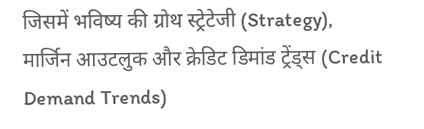जिसमें भविष्य की ग्रोथ स्ट्रेटेजी (Strategy), मार्जिन आउटलुक और क्रेडिट डिमांड ट्रेंड्स (Credit Demand Trends)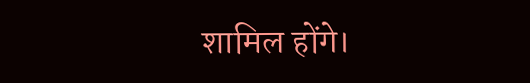शामिल होंगे।